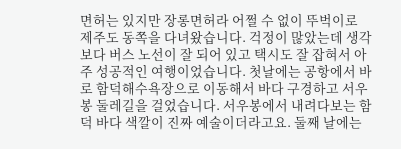면허는 있지만 장롱면허라 어쩔 수 없이 뚜벅이로 제주도 동쪽을 다녀왔습니다. 걱정이 많았는데 생각보다 버스 노선이 잘 되어 있고 택시도 잘 잡혀서 아주 성공적인 여행이었습니다. 첫날에는 공항에서 바로 함덕해수욕장으로 이동해서 바다 구경하고 서우봉 둘레길을 걸었습니다. 서우봉에서 내려다보는 함덕 바다 색깔이 진짜 예술이더라고요. 둘째 날에는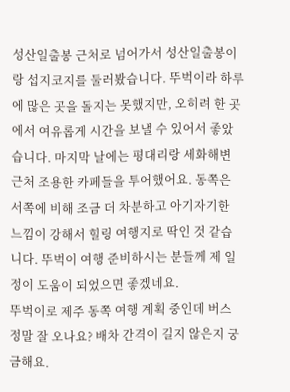성산일출봉 근처로 넘어가서 성산일출봉이랑 섭지코지를 둘러봤습니다. 뚜벅이라 하루에 많은 곳을 돌지는 못했지만, 오히려 한 곳에서 여유롭게 시간을 보낼 수 있어서 좋았습니다. 마지막 날에는 평대리랑 세화해변 근처 조용한 카페들을 투어했어요. 동쪽은 서쪽에 비해 조금 더 차분하고 아기자기한 느낌이 강해서 힐링 여행지로 딱인 것 같습니다. 뚜벅이 여행 준비하시는 분들께 제 일정이 도움이 되었으면 좋겠네요.
뚜벅이로 제주 동쪽 여행 계획 중인데 버스 정말 잘 오나요? 배차 간격이 길지 않은지 궁금해요.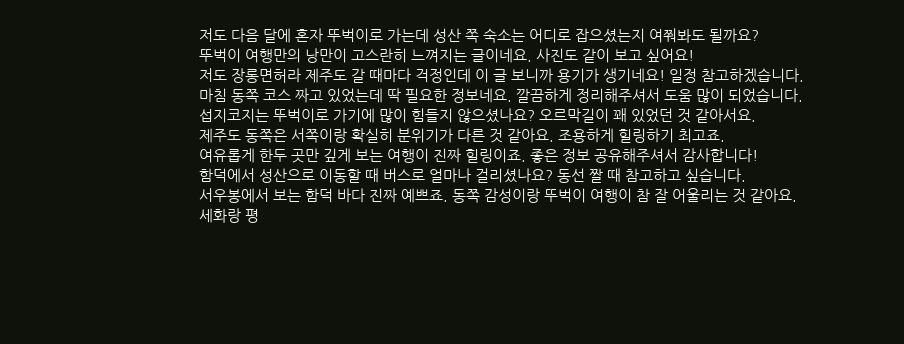저도 다음 달에 혼자 뚜벅이로 가는데 성산 쪽 숙소는 어디로 잡으셨는지 여쭤봐도 될까요?
뚜벅이 여행만의 낭만이 고스란히 느껴지는 글이네요. 사진도 같이 보고 싶어요!
저도 장롱면허라 제주도 갈 때마다 걱정인데 이 글 보니까 용기가 생기네요! 일정 참고하겠습니다.
마침 동쪽 코스 짜고 있었는데 딱 필요한 정보네요. 깔끔하게 정리해주셔서 도움 많이 되었습니다.
섭지코지는 뚜벅이로 가기에 많이 힘들지 않으셨나요? 오르막길이 꽤 있었던 것 같아서요.
제주도 동쪽은 서쪽이랑 확실히 분위기가 다른 것 같아요. 조용하게 힐링하기 최고죠.
여유롭게 한두 곳만 깊게 보는 여행이 진짜 힐링이죠. 좋은 정보 공유해주셔서 감사합니다!
함덕에서 성산으로 이동할 때 버스로 얼마나 걸리셨나요? 동선 짤 때 참고하고 싶습니다.
서우봉에서 보는 함덕 바다 진짜 예쁘죠. 동쪽 감성이랑 뚜벅이 여행이 참 잘 어울리는 것 같아요.
세화랑 평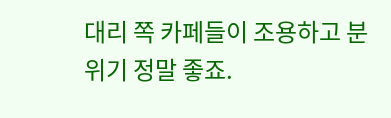대리 쪽 카페들이 조용하고 분위기 정말 좋죠.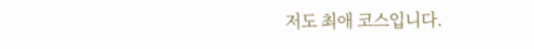저도 최애 코스입니다.